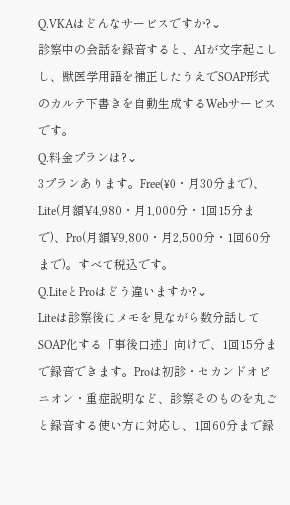Q.VKAはどんなサービスですか?⌄
診察中の会話を録音すると、AIが文字起こしし、獣医学用語を補正したうえでSOAP形式のカルテ下書きを自動生成するWebサービスです。
Q.料金プランは?⌄
3プランあります。Free(¥0・月30分まで)、Lite(月額¥4,980・月1,000分・1回15分まで)、Pro(月額¥9,800・月2,500分・1回60分まで)。すべて税込です。
Q.LiteとProはどう違いますか?⌄
Liteは診察後にメモを見ながら数分話してSOAP化する「事後口述」向けで、1回15分まで録音できます。Proは初診・セカンドオピニオン・重症説明など、診察そのものを丸ごと録音する使い方に対応し、1回60分まで録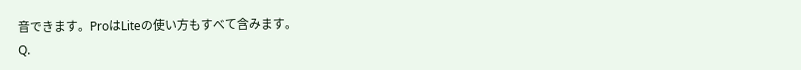音できます。ProはLiteの使い方もすべて含みます。
Q.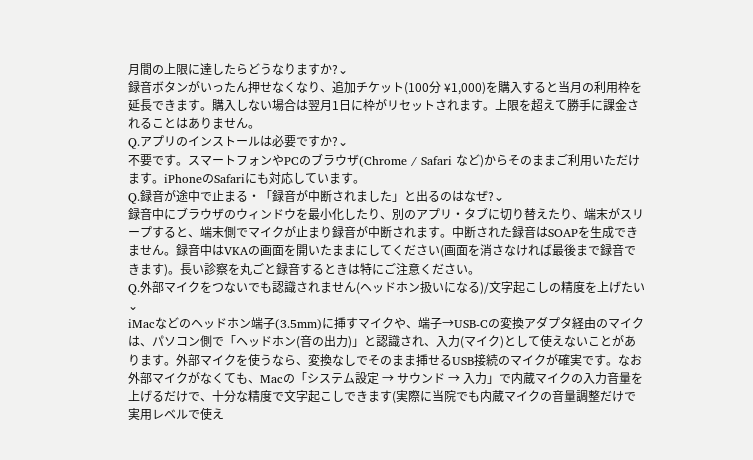月間の上限に達したらどうなりますか?⌄
録音ボタンがいったん押せなくなり、追加チケット(100分 ¥1,000)を購入すると当月の利用枠を延長できます。購入しない場合は翌月1日に枠がリセットされます。上限を超えて勝手に課金されることはありません。
Q.アプリのインストールは必要ですか?⌄
不要です。スマートフォンやPCのブラウザ(Chrome / Safari など)からそのままご利用いただけます。iPhoneのSafariにも対応しています。
Q.録音が途中で止まる・「録音が中断されました」と出るのはなぜ?⌄
録音中にブラウザのウィンドウを最小化したり、別のアプリ・タブに切り替えたり、端末がスリープすると、端末側でマイクが止まり録音が中断されます。中断された録音はSOAPを生成できません。録音中はVKAの画面を開いたままにしてください(画面を消さなければ最後まで録音できます)。長い診察を丸ごと録音するときは特にご注意ください。
Q.外部マイクをつないでも認識されません(ヘッドホン扱いになる)/文字起こしの精度を上げたい⌄
iMacなどのヘッドホン端子(3.5mm)に挿すマイクや、端子→USB-Cの変換アダプタ経由のマイクは、パソコン側で「ヘッドホン(音の出力)」と認識され、入力(マイク)として使えないことがあります。外部マイクを使うなら、変換なしでそのまま挿せるUSB接続のマイクが確実です。なお外部マイクがなくても、Macの「システム設定 → サウンド → 入力」で内蔵マイクの入力音量を上げるだけで、十分な精度で文字起こしできます(実際に当院でも内蔵マイクの音量調整だけで実用レベルで使え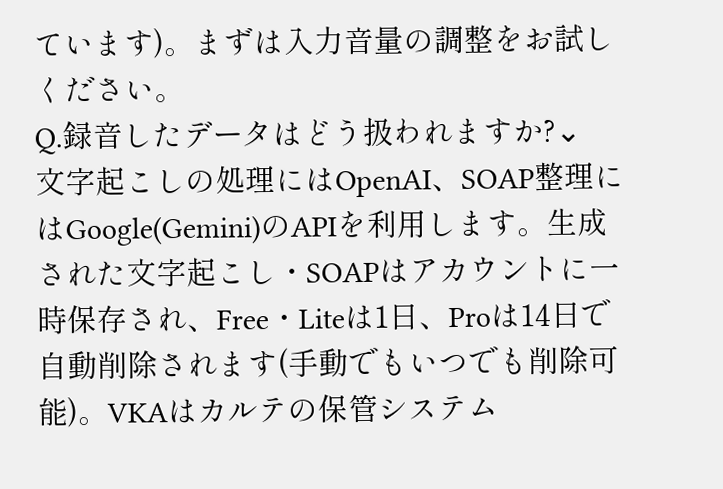ています)。まずは入力音量の調整をお試しください。
Q.録音したデータはどう扱われますか?⌄
文字起こしの処理にはOpenAI、SOAP整理にはGoogle(Gemini)のAPIを利用します。生成された文字起こし・SOAPはアカウントに一時保存され、Free・Liteは1日、Proは14日で自動削除されます(手動でもいつでも削除可能)。VKAはカルテの保管システム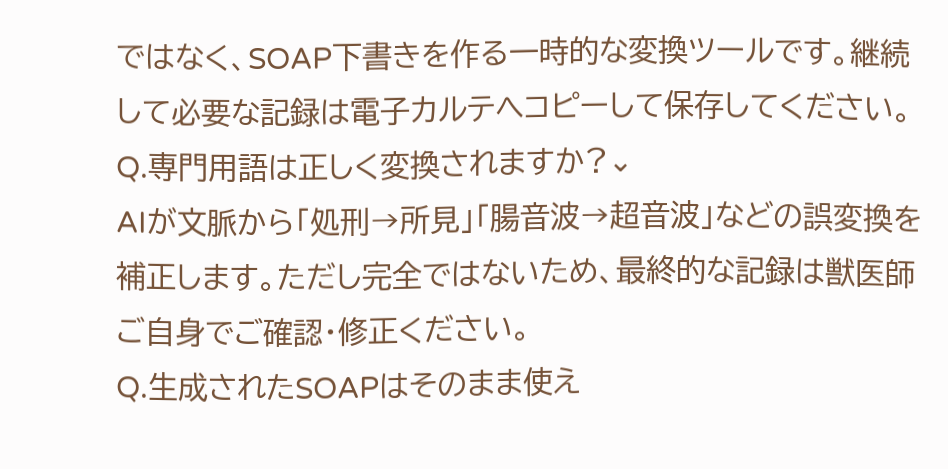ではなく、SOAP下書きを作る一時的な変換ツールです。継続して必要な記録は電子カルテへコピーして保存してください。
Q.専門用語は正しく変換されますか?⌄
AIが文脈から「処刑→所見」「腸音波→超音波」などの誤変換を補正します。ただし完全ではないため、最終的な記録は獣医師ご自身でご確認・修正ください。
Q.生成されたSOAPはそのまま使え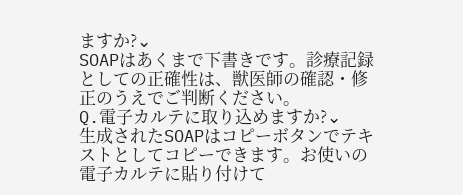ますか?⌄
SOAPはあくまで下書きです。診療記録としての正確性は、獣医師の確認・修正のうえでご判断ください。
Q.電子カルテに取り込めますか?⌄
生成されたSOAPはコピーボタンでテキストとしてコピーできます。お使いの電子カルテに貼り付けて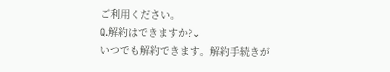ご利用ください。
Q.解約はできますか?⌄
いつでも解約できます。解約手続きが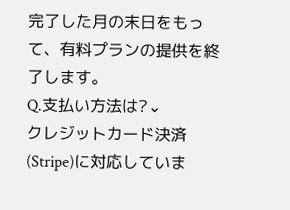完了した月の末日をもって、有料プランの提供を終了します。
Q.支払い方法は?⌄
クレジットカード決済(Stripe)に対応していま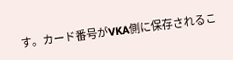す。カード番号がVKA側に保存されるこ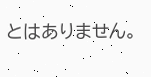とはありません。